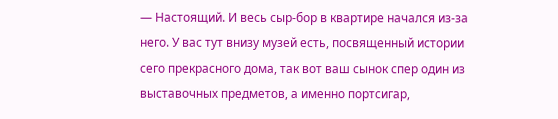— Настоящий. И весь сыр-бор в квартире начался из-за него. У вас тут внизу музей есть, посвященный истории сего прекрасного дома, так вот ваш сынок спер один из выставочных предметов, а именно портсигар,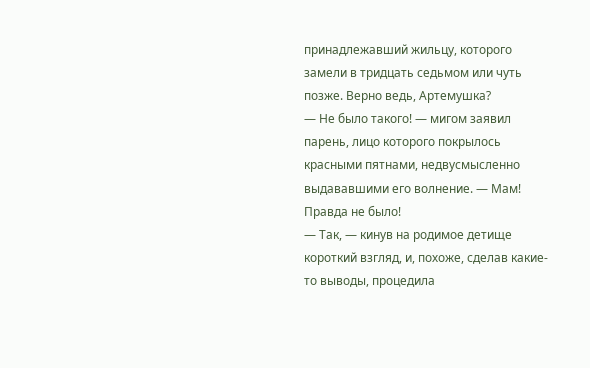принадлежавший жильцу, которого замели в тридцать седьмом или чуть позже. Верно ведь, Артемушка?
— Не было такого! — мигом заявил парень, лицо которого покрылось красными пятнами, недвусмысленно выдававшими его волнение. — Мам! Правда не было!
— Так, — кинув на родимое детище короткий взгляд, и, похоже, сделав какие-то выводы, процедила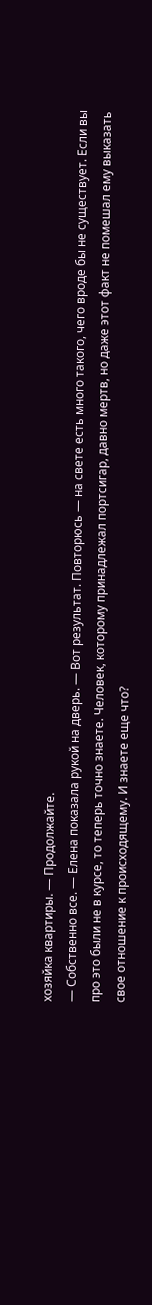хозяйка квартиры. — Продолжайте.
— Собственно все. — Елена показала рукой на дверь. — Вот результат. Повторюсь — на свете есть много такого, чего вроде бы не существует. Если вы про это были не в курсе, то теперь точно знаете. Человек, которому принадлежал портсигар, давно мертв, но даже этот факт не помешал ему выказать свое отношение к происходящему. И знаете еще что?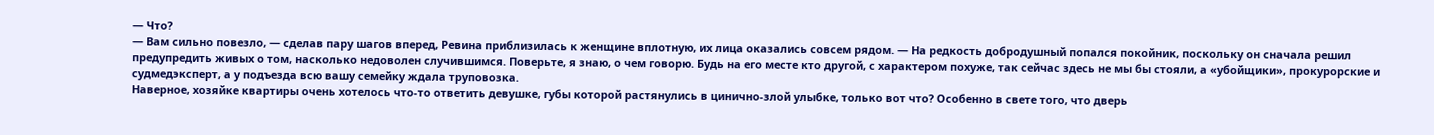— Что?
— Вам сильно повезло, — сделав пару шагов вперед, Ревина приблизилась к женщине вплотную, их лица оказались совсем рядом. — На редкость добродушный попался покойник, поскольку он сначала решил предупредить живых о том, насколько недоволен случившимся. Поверьте, я знаю, о чем говорю. Будь на его месте кто другой, с характером похуже, так сейчас здесь не мы бы стояли, а «убойщики», прокурорские и судмедэксперт, а у подъезда всю вашу семейку ждала труповозка.
Наверное, хозяйке квартиры очень хотелось что-то ответить девушке, губы которой растянулись в цинично-злой улыбке, только вот что? Особенно в свете того, что дверь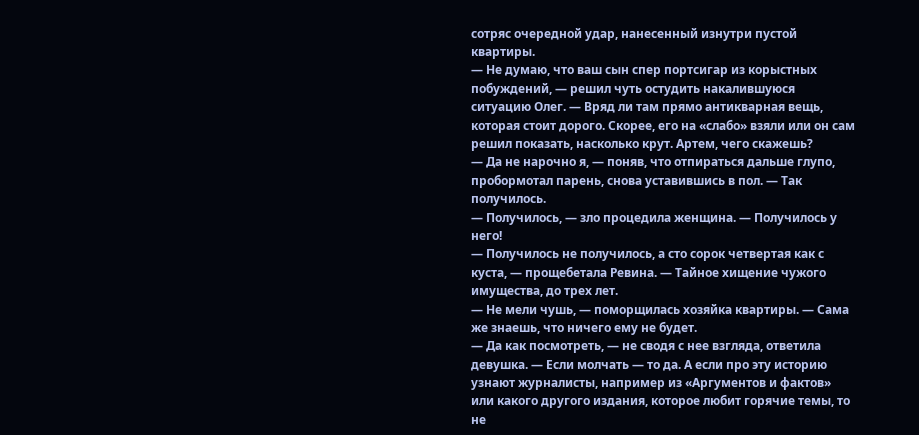сотряс очередной удар, нанесенный изнутри пустой квартиры.
— Не думаю, что ваш сын спер портсигар из корыстных побуждений, — решил чуть остудить накалившуюся ситуацию Олег. — Вряд ли там прямо антикварная вещь, которая стоит дорого. Скорее, его на «слабо» взяли или он сам решил показать, насколько крут. Артем, чего скажешь?
— Да не нарочно я, — поняв, что отпираться дальше глупо, пробормотал парень, снова уставившись в пол. — Так получилось.
— Получилось, — зло процедила женщина. — Получилось у него!
— Получилось не получилось, а сто сорок четвертая как с куста, — прощебетала Ревина. — Тайное хищение чужого имущества, до трех лет.
— Не мели чушь, — поморщилась хозяйка квартиры. — Сама же знаешь, что ничего ему не будет.
— Да как посмотреть, — не сводя с нее взгляда, ответила девушка. — Если молчать — то да. А если про эту историю узнают журналисты, например из «Аргументов и фактов» или какого другого издания, которое любит горячие темы, то не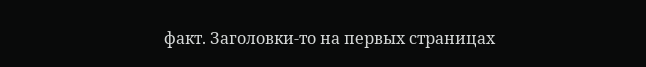факт. Заголовки-то на первых страницах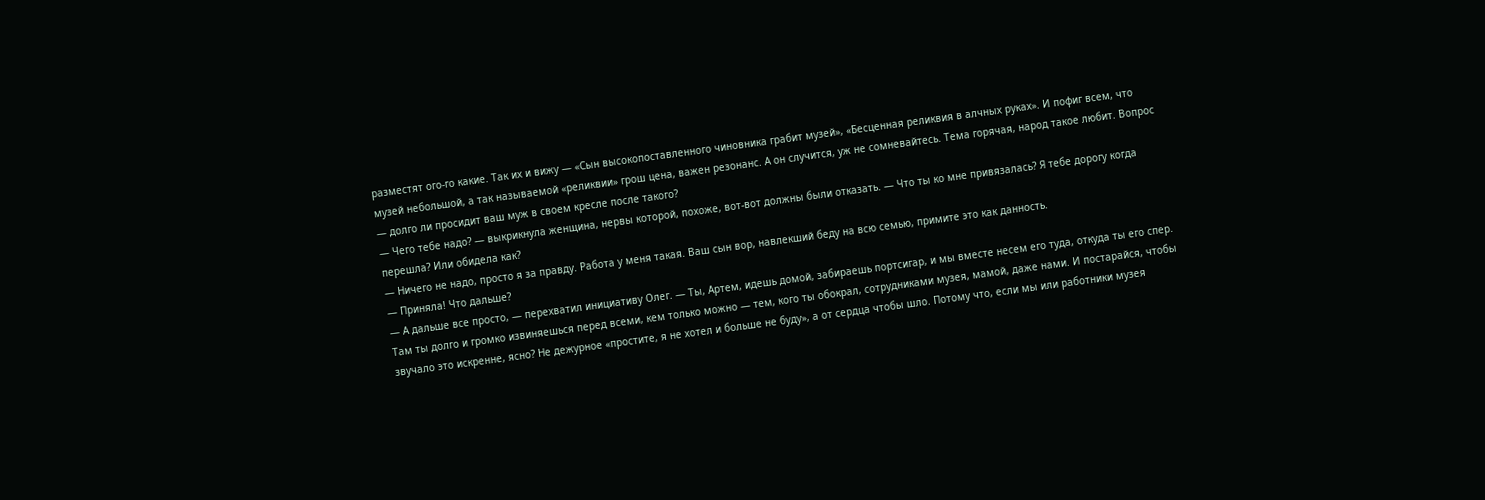разместят ого-го какие. Так их и вижу — «Сын высокопоставленного чиновника грабит музей», «Бесценная реликвия в алчных руках». И пофиг всем, что музей небольшой, а так называемой «реликвии» грош цена, важен резонанс. А он случится, уж не сомневайтесь. Тема горячая, народ такое любит. Вопрос — долго ли просидит ваш муж в своем кресле после такого?
— Чего тебе надо? — выкрикнула женщина, нервы которой, похоже, вот-вот должны были отказать. — Что ты ко мне привязалась? Я тебе дорогу когда перешла? Или обидела как?
— Ничего не надо, просто я за правду. Работа у меня такая. Ваш сын вор, навлекший беду на всю семью, примите это как данность.
— Приняла! Что дальше?
— А дальше все просто, — перехватил инициативу Олег. — Ты, Артем, идешь домой, забираешь портсигар, и мы вместе несем его туда, откуда ты его спер. Там ты долго и громко извиняешься перед всеми, кем только можно — тем, кого ты обокрал, сотрудниками музея, мамой, даже нами. И постарайся, чтобы звучало это искренне, ясно? Не дежурное «простите, я не хотел и больше не буду», а от сердца чтобы шло. Потому что, если мы или работники музея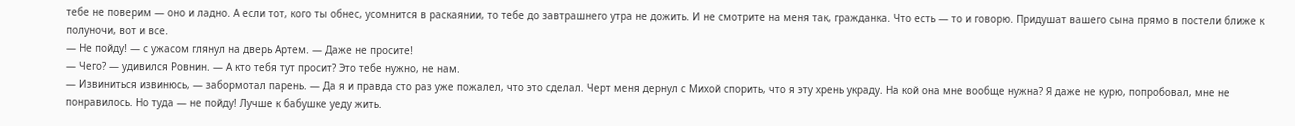тебе не поверим — оно и ладно. А если тот, кого ты обнес, усомнится в раскаянии, то тебе до завтрашнего утра не дожить. И не смотрите на меня так, гражданка. Что есть — то и говорю. Придушат вашего сына прямо в постели ближе к полуночи, вот и все.
— Не пойду! — с ужасом глянул на дверь Артем. — Даже не просите!
— Чего? — удивился Ровнин. — А кто тебя тут просит? Это тебе нужно, не нам.
— Извиниться извинюсь, — забормотал парень. — Да я и правда сто раз уже пожалел, что это сделал. Черт меня дернул с Михой спорить, что я эту хрень украду. На кой она мне вообще нужна? Я даже не курю, попробовал, мне не понравилось. Но туда — не пойду! Лучше к бабушке уеду жить.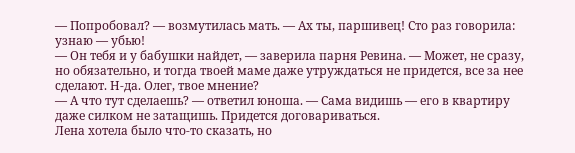— Попробовал? — возмутилась мать. — Ах ты, паршивец! Сто раз говорила: узнаю — убью!
— Он тебя и у бабушки найдет, — заверила парня Ревина. — Может, не сразу, но обязательно, и тогда твоей маме даже утруждаться не придется, все за нее сделают. Н-да. Олег, твое мнение?
— А что тут сделаешь? — ответил юноша. — Сама видишь — его в квартиру даже силком не затащишь. Придется договариваться.
Лена хотела было что-то сказать, но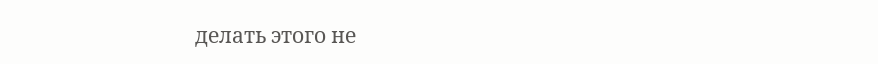делать этого не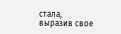стала, выразив свое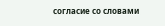согласие со словами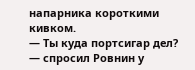напарника короткими кивком.
— Ты куда портсигар дел? — спросил Ровнин у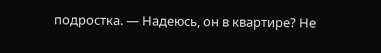подростка. — Надеюсь, он в квартире? Не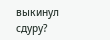выкинул сдуру?